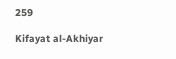259

Kifayat al-Akhiyar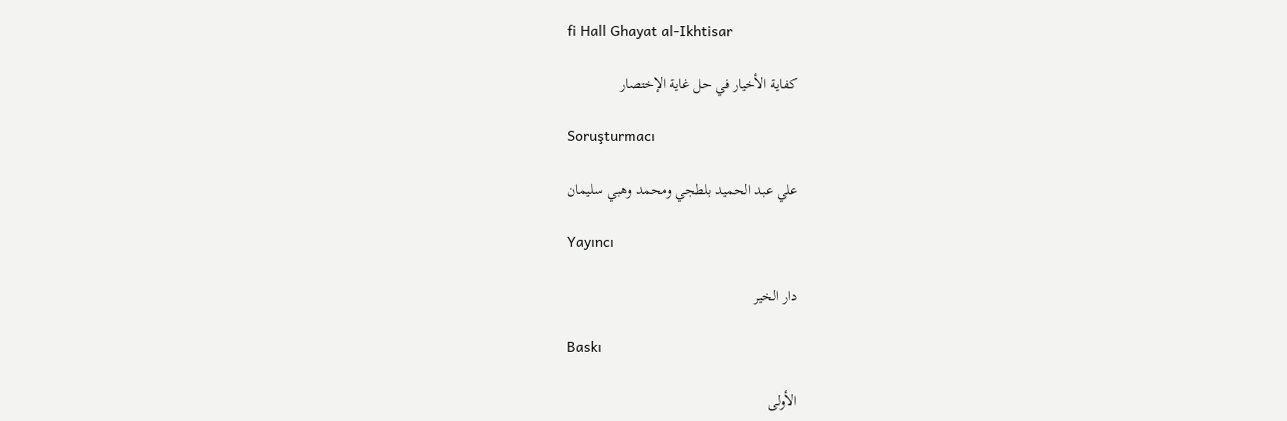fi Hall Ghayat al-Ikhtisar

كفاية الأخيار في حل غاية الإختصار

Soruşturmacı

علي عبد الحميد بلطجي ومحمد وهبي سليمان

Yayıncı

دار الخير

Baskı

الأولى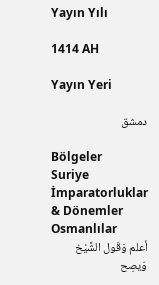Yayın Yılı

1414 AH

Yayın Yeri

دمشق

Bölgeler
Suriye
İmparatorluklar & Dönemler
Osmanlılar
أعلم وَقَول الشَّيْخ وَيصِح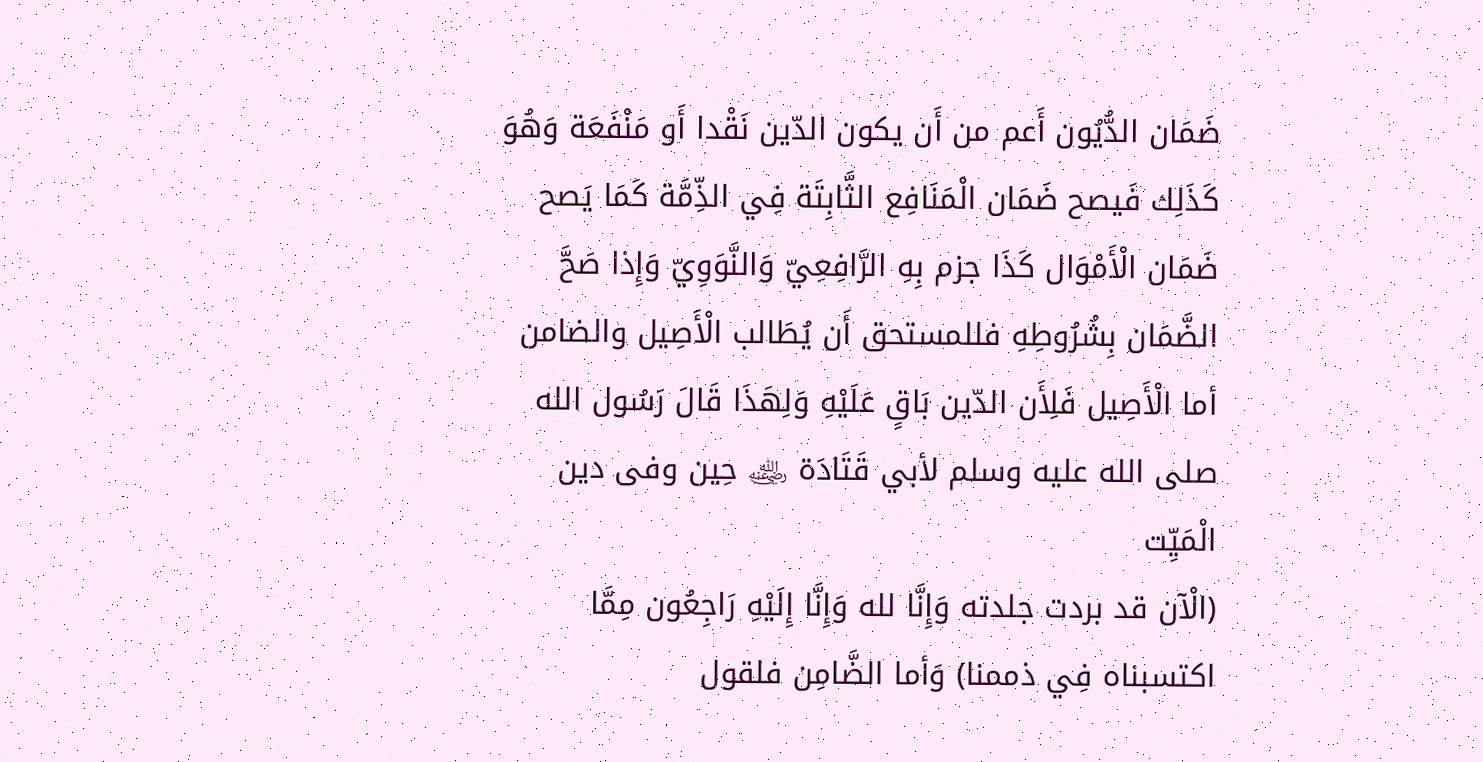ضَمَان الدُّيُون أَعم من أَن يكون الدّين نَقْدا أَو مَنْفَعَة وَهُوَ كَذَلِك فَيصح ضَمَان الْمَنَافِع الثَّابِتَة فِي الذِّمَّة كَمَا يَصح ضَمَان الْأَمْوَال كَذَا جزم بِهِ الرَّافِعِيّ وَالنَّوَوِيّ وَإِذا صَحَّ الضَّمَان بِشُرُوطِهِ فللمستحق أَن يُطَالب الْأَصِيل والضامن أما الْأَصِيل فَلِأَن الدّين بَاقٍ عَلَيْهِ وَلِهَذَا قَالَ رَسُول الله صلى الله عليه وسلم لأبي قَتَادَة ﵁ حِين وفى دين الْمَيِّت
(الْآن قد بردت جلدته وَإِنَّا لله وَإِنَّا إِلَيْهِ رَاجِعُون مِمَّا اكتسبناه فِي ذممنا) وَأما الضَّامِن فلقول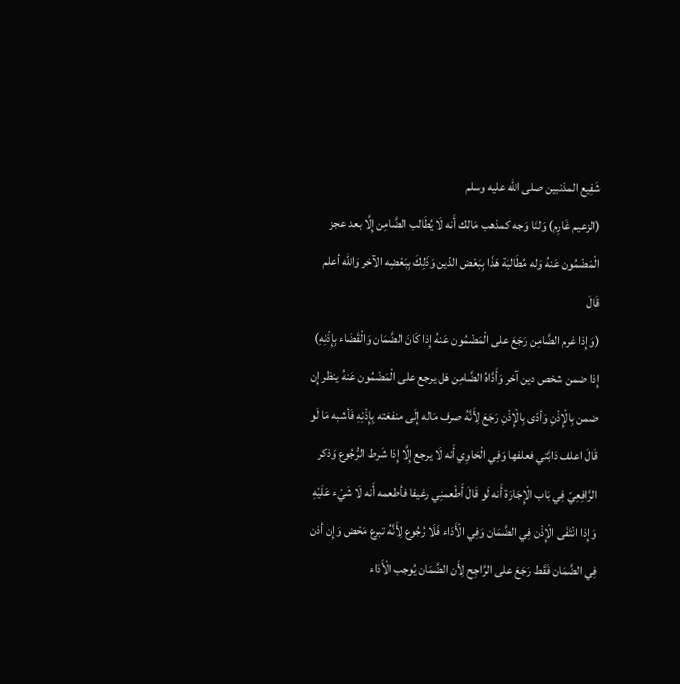شَفِيع المذنبين صلى الله عليه وسلم
(الزعيم غَارِم) وَلنَا وَجه كمذهب مَالك أَنه لَا يُطَالب الضَّامِن إِلَّا بعد عجز الْمَضْمُون عَنهُ وَله مُطَالبَة هَذَا بِبَعْض الدّين وَذَلِكَ بِبَعْضِه الآخر وَالله أعلم قَالَ
(وَإِذا غرم الضَّامِن رَجَعَ على الْمَضْمُون عَنهُ إِذا كَانَ الضَّمَان وَالْقَضَاء بِإِذْنِهِ)
إِذا ضمن شخص دين آخر وَأَدَّاهُ الضَّامِن هَل يرجع على الْمَضْمُون عَنهُ ينظر إِن ضمن بِالْإِذْنِ وَأدّى بِالْإِذْنِ رَجَعَ لِأَنَّهُ صرف مَاله إِلَى منفعَته بِإِذْنِهِ فَأشبه مَا لَو قَالَ اعلف دَابَّتي فعلفها وَفِي الْحَاوِي أَنه لَا يرجع إِلَّا إِذا شَرط الرُّجُوع وَذكر الرَّافِعِيّ فِي بَاب الْإِجَارَة أَنه لَو قَالَ أَطْعمنِي رغيفا فأطعمه أَنه لَا شَيْء عَلَيْهِ وَإِذا انْتَفَى الْإِذْن فِي الضَّمَان وَفِي الْأَدَاء فَلَا رُجُوع لِأَنَّهُ تبرع مَحْض وَإِن أذن فِي الضَّمَان فَقَط رَجَعَ على الرَّاجِح لِأَن الضَّمَان يُوجب الْأَدَاء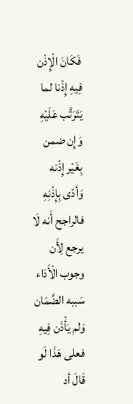فَكَانَ الْإِذْن فِيهِ إِذْنا لما يَتَرَتَّب عَلَيْهِ وَإِن ضمن بِغَيْر إِذْنه وَأدّى بِإِذْنِهِ فالراجح أَنه لَا يرجع لِأَن وجوب الْأَدَاء سَببه الضَّمَان وَلم يَأْذَن فِيهِ فعلى هَذَا لَو قَالَ أد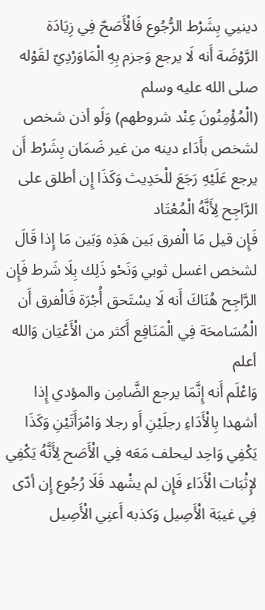دينيي بِشَرْط الرُّجُوع فَالْأَصَحّ فِي زِيَادَة الرَّوْضَة أَنه لَا يرجع وَجزم بِهِ الْمَاوَرْدِيّ لقَوْله صلى الله عليه وسلم
(الْمُؤْمِنُونَ عِنْد شروطهم) وَلَو أذن شخص لشخص بأَدَاء دينه من غير ضَمَان بِشَرْط أَن يرجع عَلَيْهِ رَجَعَ للْحَدِيث وَكَذَا إِن أطلق على الرَّاجِح لِأَنَّهُ الْمُعْتَاد
فَإِن قيل مَا الْفرق بَين هَذِه وَبَين مَا إِذا قَالَ لشخص اغسل ثوبي وَنَحْو ذَلِك بِلَا شَرط فَإِن الرَّاجِح هُنَاكَ أَنه لَا يسْتَحق أُجْرَة فَالْفرق أَن الْمُسَامحَة فِي الْمَنَافِع أَكثر من الْأَعْيَان وَالله أعلم
وَاعْلَم أَنه إِنَّمَا يرجع الضَّامِن والمؤدي إِذا أشهدا بِالْأَدَاءِ رجلَيْنِ أَو رجلا وَامْرَأَتَيْنِ وَكَذَا يَكْفِي وَاحِد ليحلف مَعَه فِي الْأَصَح لِأَنَّهُ يَكْفِي لإِثْبَات الْأَدَاء فَإِن لم يشْهد فَلَا رُجُوع إِن أدّى فِي غيبَة الْأَصِيل وَكذبه أَعنِي الْأَصِيل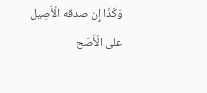وَكَذَا إِن صدقه الْأَصِيل على الْأَصَح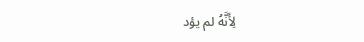لِأَنَّهُ لم يؤد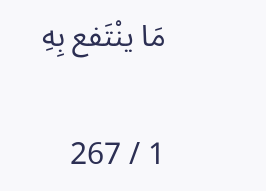مَا ينْتَفع بِهِ

1 / 267